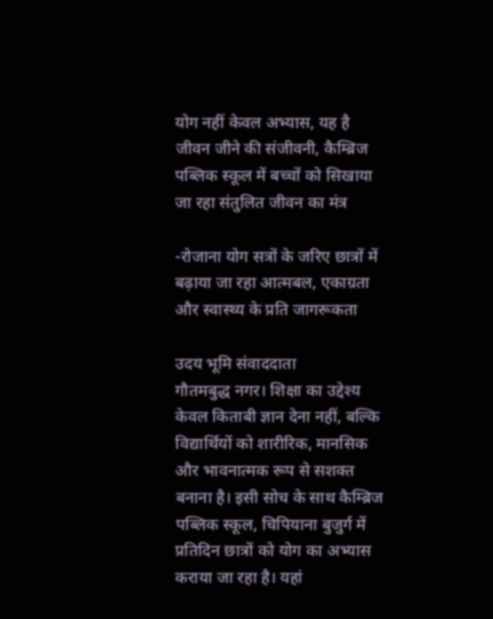योग नहीं केवल अभ्यास, यह है जीवन जीने की संजीवनी, कैम्ब्रिज पब्लिक स्कूल में बच्चों को सिखाया जा रहा संतुलित जीवन का मंत्र

-रोजाना योग सत्रों के जरिए छात्रों में बढ़ाया जा रहा आत्मबल, एकाग्रता और स्वास्थ्य के प्रति जागरूकता

उदय भूमि संवाददाता
गौतमबुद्ध नगर। शिक्षा का उद्देश्य केवल किताबी ज्ञान देना नहीं, बल्कि विद्यार्थियों को शारीरिक, मानसिक और भावनात्मक रूप से सशक्त बनाना है। इसी सोच के साथ कैम्ब्रिज पब्लिक स्कूल, चिपियाना बुजुर्ग में प्रतिदिन छात्रों को योग का अभ्यास कराया जा रहा है। यहां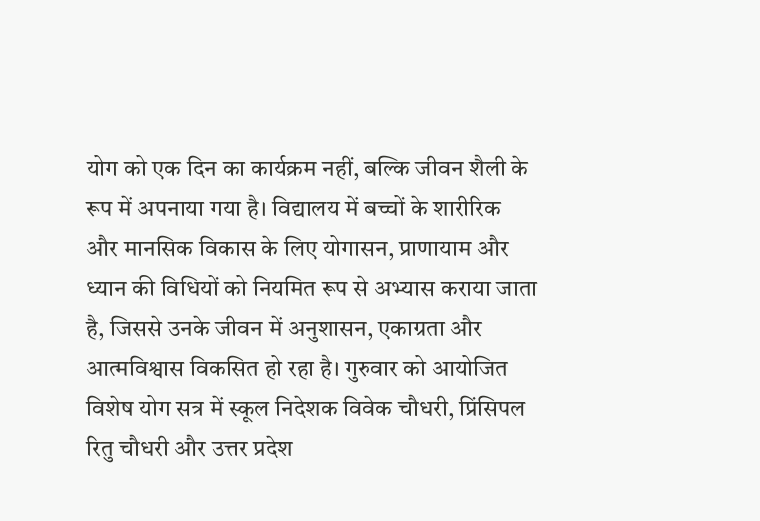योग को एक दिन का कार्यक्रम नहीं, बल्कि जीवन शैली के रूप में अपनाया गया है। विद्यालय में बच्चों के शारीरिक और मानसिक विकास के लिए योगासन, प्राणायाम और ध्यान की विधियों को नियमित रूप से अभ्यास कराया जाता है, जिससे उनके जीवन में अनुशासन, एकाग्रता और आत्मविश्वास विकसित हो रहा है। गुरुवार को आयोजित विशेष योग सत्र में स्कूल निदेशक विवेक चौधरी, प्रिंसिपल रितु चौधरी और उत्तर प्रदेश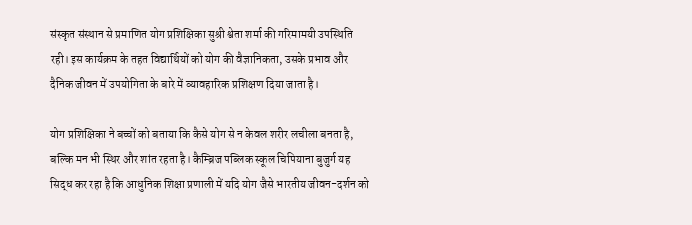संस्कृत संस्थान से प्रमाणित योग प्रशिक्षिका सुश्री श्वेता शर्मा की गरिमामयी उपस्थिति रही। इस कार्यक्रम के तहत विद्यार्थियों को योग की वैज्ञानिकता, उसके प्रभाव और दैनिक जीवन में उपयोगिता के बारे में व्यावहारिक प्रशिक्षण दिया जाता है।

योग प्रशिक्षिका ने बच्चों को बताया कि कैसे योग से न केवल शरीर लचीला बनता है, बल्कि मन भी स्थिर और शांत रहता है। कैम्ब्रिज पब्लिक स्कूल चिपियाना बुजुर्ग यह सिद्ध कर रहा है कि आधुनिक शिक्षा प्रणाली में यदि योग जैसे भारतीय जीवन-दर्शन को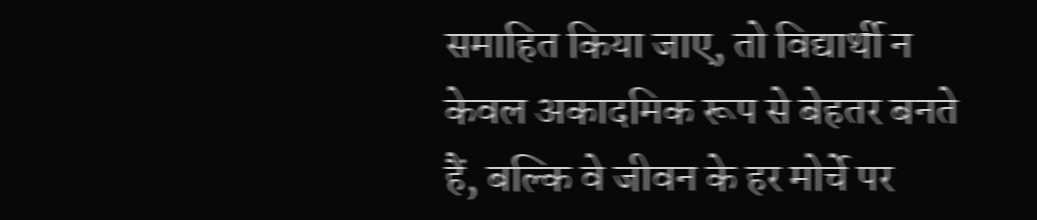समाहित किया जाए, तो विद्यार्थी न केवल अकादमिक रूप से बेहतर बनते हैं, बल्कि वे जीवन के हर मोर्चे पर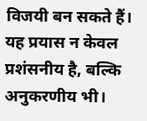विजयी बन सकते हैं। यह प्रयास न केवल प्रशंसनीय है, बल्कि अनुकरणीय भी।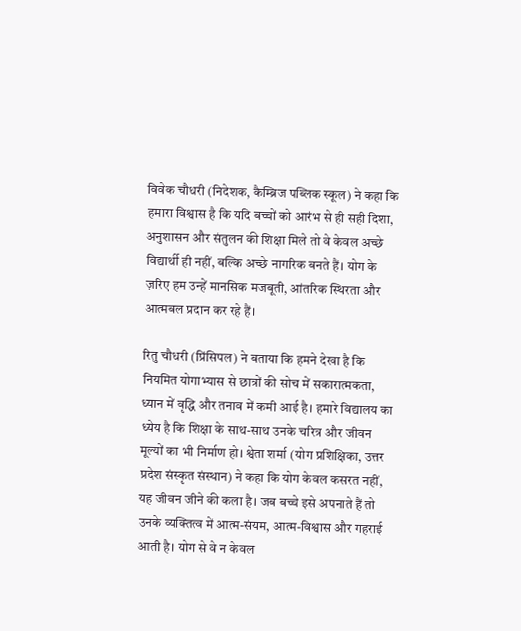विवेक चौधरी (निदेशक, कैम्ब्रिज पब्लिक स्कूल) ने कहा कि हमारा विश्वास है कि यदि बच्चों को आरंभ से ही सही दिशा, अनुशासन और संतुलन की शिक्षा मिले तो वे केवल अच्छे विद्यार्थी ही नहीं, बल्कि अच्छे नागरिक बनते हैं। योग के ज़रिए हम उन्हें मानसिक मजबूती, आंतरिक स्थिरता और आत्मबल प्रदान कर रहे हैं।

रितु चौधरी (प्रिंसिपल) ने बताया कि हमने देखा है कि नियमित योगाभ्यास से छात्रों की सोच में सकारात्मकता, ध्यान में वृद्धि और तनाव में कमी आई है। हमारे विद्यालय का ध्येय है कि शिक्षा के साथ-साथ उनके चरित्र और जीवन मूल्यों का भी निर्माण हो। श्वेता शर्मा (योग प्रशिक्षिका, उत्तर प्रदेश संस्कृत संस्थान) ने कहा कि योग केवल कसरत नहीं, यह जीवन जीने की कला है। जब बच्चे इसे अपनाते हैं तो उनके व्यक्तित्व में आत्म-संयम, आत्म-विश्वास और गहराई आती है। योग से वे न केवल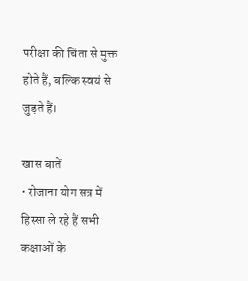परीक्षा की चिंता से मुक्त होते हैं, बल्कि स्वयं से जुड़ते हैं।

खास बातें
• रोजाना योग सत्र में हिस्सा ले रहे हैं सभी कक्षाओं के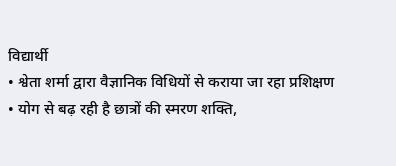विद्यार्थी
• श्वेता शर्मा द्वारा वैज्ञानिक विधियों से कराया जा रहा प्रशिक्षण
• योग से बढ़ रही है छात्रों की स्मरण शक्ति,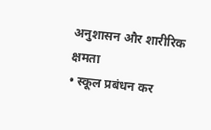अनुशासन और शारीरिक क्षमता
• स्कूल प्रबंधन कर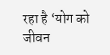रहा है ‘योग को जीवन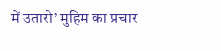में उतारो’ मुहिम का प्रचार